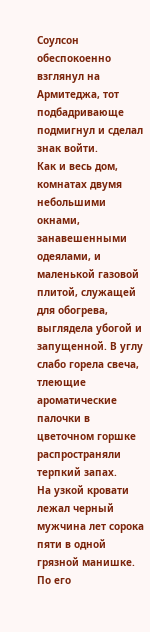Соулсон обеспокоенно взглянул на Армитеджа, тот подбадривающе подмигнул и сделал знак войти.
Как и весь дом, комнатах двумя небольшими окнами, занавешенными одеялами, и маленькой газовой плитой, служащей для обогрева, выглядела убогой и запущенной. В углу слабо горела свеча, тлеющие ароматические палочки в цветочном горшке распространяли терпкий запах.
На узкой кровати лежал черный мужчина лет сорока пяти в одной грязной манишке. По его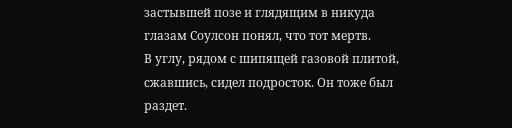застывшей позе и глядящим в никуда глазам Соулсон понял, что тот мертв.
В углу, рядом с шипящей газовой плитой, сжавшись, сидел подросток. Он тоже был раздет.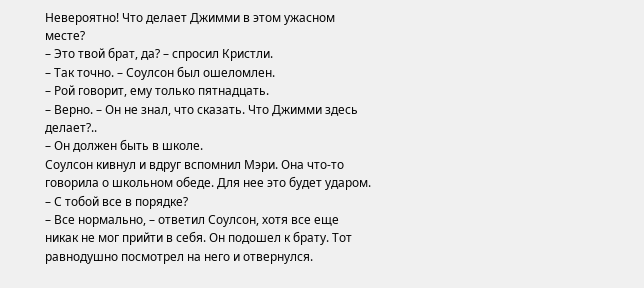Невероятно! Что делает Джимми в этом ужасном месте?
– Это твой брат, да? – спросил Кристли.
– Так точно. – Соулсон был ошеломлен.
– Рой говорит, ему только пятнадцать.
– Верно. – Он не знал, что сказать. Что Джимми здесь делает?..
– Он должен быть в школе.
Соулсон кивнул и вдруг вспомнил Мэри. Она что-то говорила о школьном обеде. Для нее это будет ударом.
– С тобой все в порядке?
– Все нормально, – ответил Соулсон, хотя все еще никак не мог прийти в себя. Он подошел к брату. Тот равнодушно посмотрел на него и отвернулся.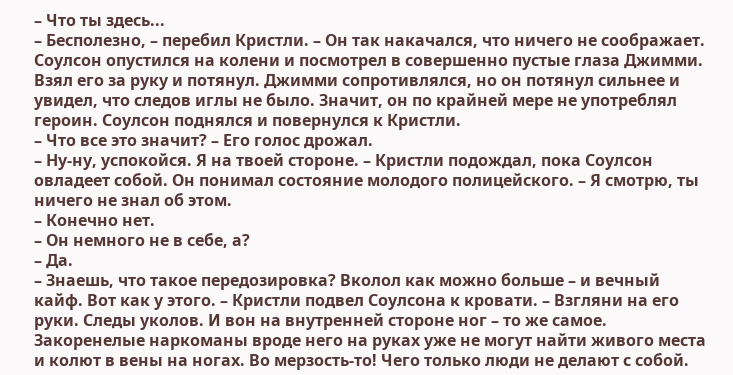– Что ты здесь...
– Бесполезно, – перебил Кристли. – Он так накачался, что ничего не соображает.
Соулсон опустился на колени и посмотрел в совершенно пустые глаза Джимми. Взял его за руку и потянул. Джимми сопротивлялся, но он потянул сильнее и увидел, что следов иглы не было. Значит, он по крайней мере не употреблял героин. Соулсон поднялся и повернулся к Кристли.
– Что все это значит? – Его голос дрожал.
– Ну-ну, успокойся. Я на твоей стороне. – Кристли подождал, пока Соулсон овладеет собой. Он понимал состояние молодого полицейского. – Я смотрю, ты ничего не знал об этом.
– Конечно нет.
– Он немного не в себе, а?
– Да.
– Знаешь, что такое передозировка? Вколол как можно больше – и вечный кайф. Вот как у этого. – Кристли подвел Соулсона к кровати. – Взгляни на его руки. Следы уколов. И вон на внутренней стороне ног – то же самое. Закоренелые наркоманы вроде него на руках уже не могут найти живого места и колют в вены на ногах. Во мерзость-то! Чего только люди не делают с собой.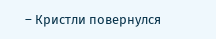– Кристли повернулся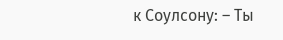к Соулсону: – Ты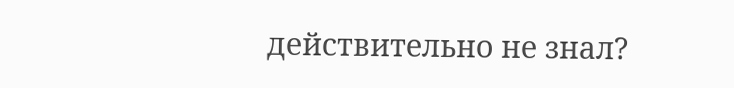действительно не знал?